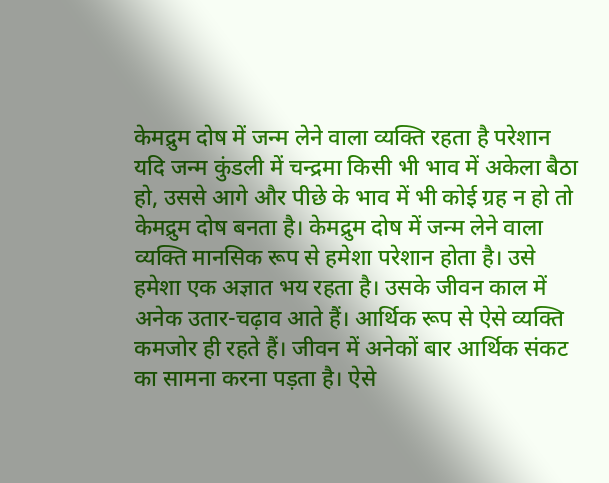केमद्रुम दोष में जन्म लेने वाला व्यक्ति रहता है परेशान
यदि जन्म कुंडली में चन्द्रमा किसी भी भाव में अकेला बैठा हो, उससे आगे और पीछे के भाव में भी कोई ग्रह न हो तो केमद्रुम दोष बनता है। केमद्रुम दोष में जन्म लेने वाला व्यक्ति मानसिक रूप से हमेशा परेशान होता है। उसे हमेशा एक अज्ञात भय रहता है। उसके जीवन काल में अनेक उतार-चढ़ाव आते हैं। आर्थिक रूप से ऐसे व्यक्ति कमजोर ही रहते हैं। जीवन में अनेकों बार आर्थिक संकट का सामना करना पड़ता है। ऐसे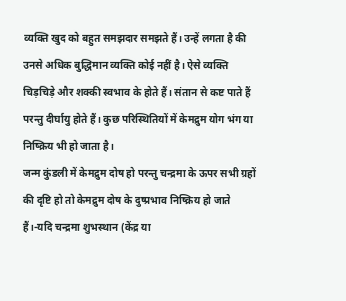व्यक्ति खुद को बहुत समझदार समझते हैं। उन्हें लगता है की उनसे अधिक बुद्धिमान व्यक्ति कोई नहीं है। ऐसे व्यक्ति चिड़चिड़े और शक्की स्वभाव के होते हैं। संतान से कष्ट पाते हैं परन्तु दीर्घायु होते हैं। कुछ परिस्थितियों में केमद्रुम योग भंग या निष्क्रिय भी हो जाता है।
जन्म कुंडली में केमद्रुम दोष हो परन्तु चन्द्रमा के ऊपर सभी ग्रहों की दृष्टि हो तो केमद्रुम दोष के दुष्प्रभाव निष्क्रिय हो जाते हैं।-यदि चन्द्रमा शुभस्थान (केंद्र या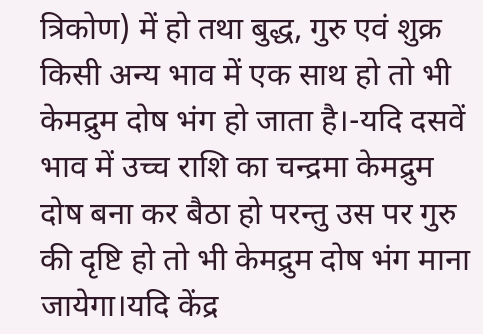त्रिकोण) में हो तथा बुद्ध, गुरु एवं शुक्र किसी अन्य भाव में एक साथ हो तो भी केमद्रुम दोष भंग हो जाता है।-यदि दसवें भाव में उच्च राशि का चन्द्रमा केमद्रुम दोष बना कर बैठा हो परन्तु उस पर गुरु की दृष्टि हो तो भी केमद्रुम दोष भंग माना जायेगा।यदि केंद्र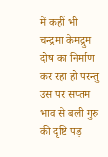में कहीं भी चन्द्रमा केमद्रुम दोष का निर्माण कर रहा हो परन्तु उस पर सप्तम भाव से बली गुरु की दृष्टि पड़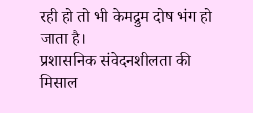रही हो तो भी केमद्रुम दोष भंग हो जाता है।
प्रशासनिक संवेदनशीलता की मिसाल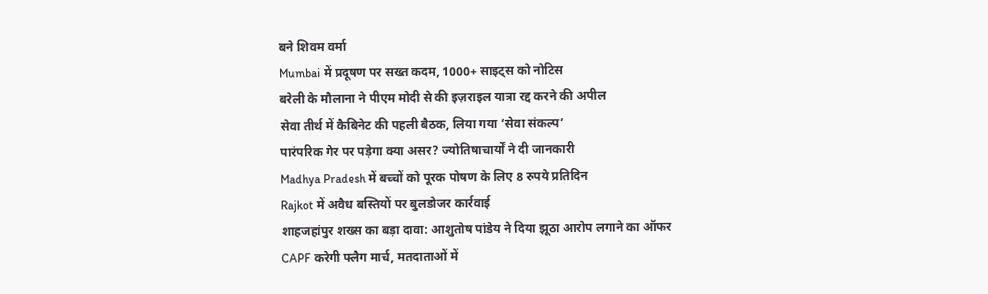बने शिवम वर्मा
Mumbai में प्रदूषण पर सख्त कदम, 1000+ साइट्स को नोटिस
बरेली के मौलाना ने पीएम मोदी से की इज़राइल यात्रा रद्द करने की अपील
सेवा तीर्थ में कैबिनेट की पहली बैठक, लिया गया ‘सेवा संकल्प’
पारंपरिक गेर पर पड़ेगा क्या असर? ज्योतिषाचार्यों ने दी जानकारी
Madhya Pradesh में बच्चों को पूरक पोषण के लिए 8 रुपये प्रतिदिन
Rajkot में अवैध बस्तियों पर बुलडोजर कार्रवाई
शाहजहांपुर शख्स का बड़ा दावा: आशुतोष पांडेय ने दिया झूठा आरोप लगाने का ऑफर
CAPF करेगी फ्लैग मार्च, मतदाताओं में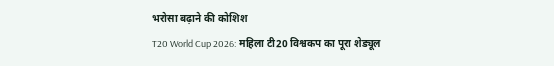भरोसा बढ़ाने की कोशिश
T20 World Cup 2026: महिला टी20 विश्वकप का पूरा शेड्यूल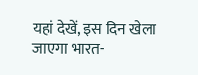यहां देखें, इस दिन खेला जाएगा भारत-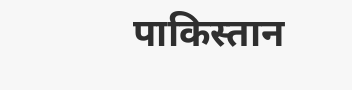पाकिस्तान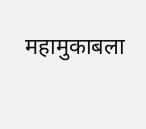महामुकाबला